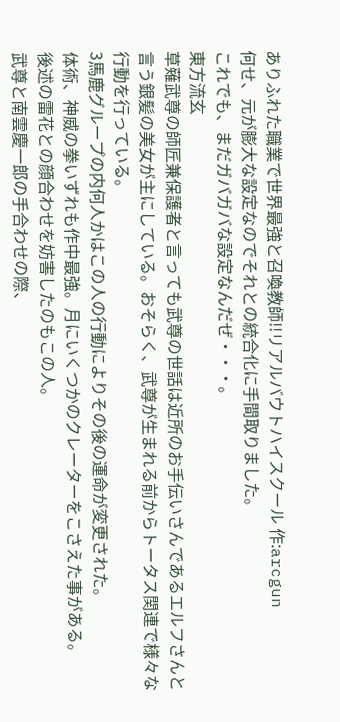ありふれた職業で世界最強と召喚教師!!リアルバウトハイスクール 作:arcgun
何せ、元が膨大な設定なのでそれとの統合化に手間取りました。
これでも、まだガバガバな設定なんだぜ・・・。
東方流玄
草薙武尊の師匠兼保護者と言っても武尊の世話は近所のお手伝いさんであるエルフさんと言う銀髪の美女が主にしている。おそらく、武尊が生まれる前からトータス関連で様々な行動を行っている。
3馬鹿グループの内何人かはこの人の行動によりその後の運命が変更された。
体術、神威の拳いずれも作中最強。月にいくつかのクレーターをこさえた事がある。
後述の雷花との顔合わせを妨害したのもこの人。
武尊と南雲慶一郎の手合わせの際、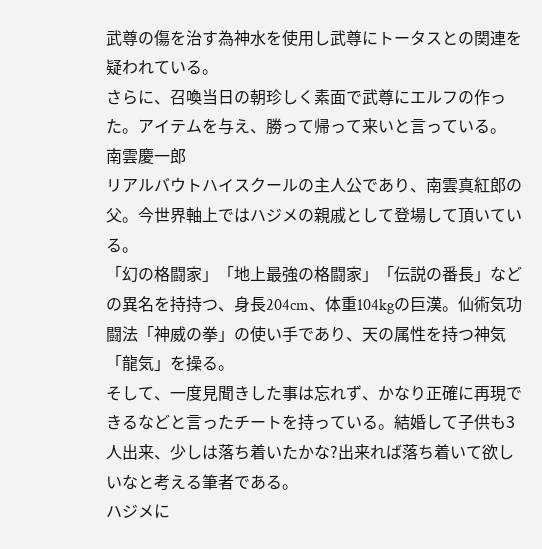武尊の傷を治す為神水を使用し武尊にトータスとの関連を疑われている。
さらに、召喚当日の朝珍しく素面で武尊にエルフの作った。アイテムを与え、勝って帰って来いと言っている。
南雲慶一郎
リアルバウトハイスクールの主人公であり、南雲真紅郎の父。今世界軸上ではハジメの親戚として登場して頂いている。
「幻の格闘家」「地上最強の格闘家」「伝説の番長」などの異名を持持つ、身長204cm、体重104kgの巨漢。仙術気功闘法「神威の拳」の使い手であり、天の属性を持つ神気「龍気」を操る。
そして、一度見聞きした事は忘れず、かなり正確に再現できるなどと言ったチートを持っている。結婚して子供も3人出来、少しは落ち着いたかな?出来れば落ち着いて欲しいなと考える筆者である。
ハジメに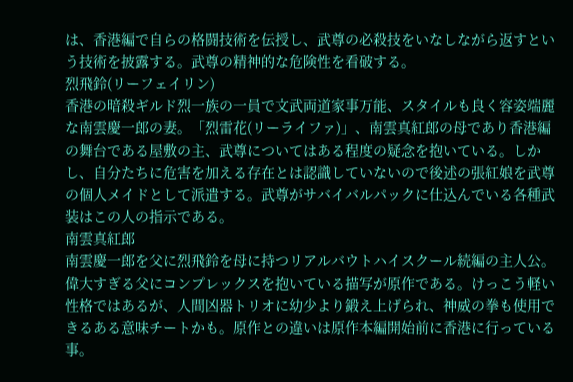は、香港編で自らの格闘技術を伝授し、武尊の必殺技をいなしながら返すという技術を披露する。武尊の精神的な危険性を看破する。
烈飛鈴(リーフェイリン)
香港の暗殺ギルド烈一族の一員で文武両道家事万能、スタイルも良く容姿端麗な南雲慶一郎の妻。「烈雷花(リーライファ)」、南雲真紅郎の母であり香港編の舞台である屋敷の主、武尊についてはある程度の疑念を抱いている。しかし、自分たちに危害を加える存在とは認識していないので後述の張紅娘を武尊の個人メイドとして派遣する。武尊がサバイバルパックに仕込んでいる各種武装はこの人の指示である。
南雲真紅郎
南雲慶一郎を父に烈飛鈴を母に持つリアルバウトハイスクール続編の主人公。偉大すぎる父にコンプレックスを抱いている描写が原作である。けっこう軽い性格ではあるが、人間凶器トリオに幼少より鍛え上げられ、神威の拳も使用できるある意味チートかも。原作との違いは原作本編開始前に香港に行っている事。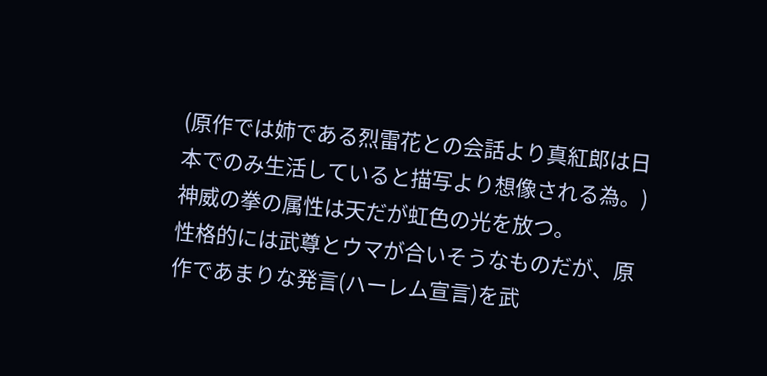(原作では姉である烈雷花との会話より真紅郎は日本でのみ生活していると描写より想像される為。)
神威の拳の属性は天だが虹色の光を放つ。
性格的には武尊とウマが合いそうなものだが、原作であまりな発言(ハーレム宣言)を武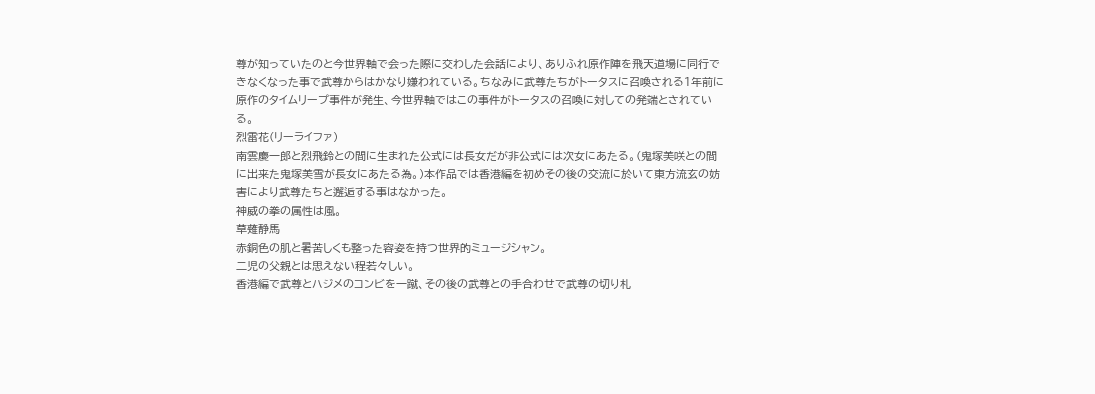尊が知っていたのと今世界軸で会った際に交わした会話により、ありふれ原作陣を飛天道場に同行できなくなった事で武尊からはかなり嫌われている。ちなみに武尊たちがトータスに召喚される1年前に原作のタイムリープ事件が発生、今世界軸ではこの事件がトータスの召喚に対しての発端とされている。
烈雷花(リーライファ)
南雲慶一郎と烈飛鈴との間に生まれた公式には長女だが非公式には次女にあたる。(鬼塚美咲との間に出来た鬼塚美雪が長女にあたる為。)本作品では香港編を初めその後の交流に於いて東方流玄の妨害により武尊たちと邂逅する事はなかった。
神威の拳の属性は風。
草薙静馬
赤銅色の肌と暑苦しくも整った容姿を持つ世界的ミュージシャン。
二児の父親とは思えない程若々しい。
香港編で武尊とハジメのコンビを一蹴、その後の武尊との手合わせで武尊の切り札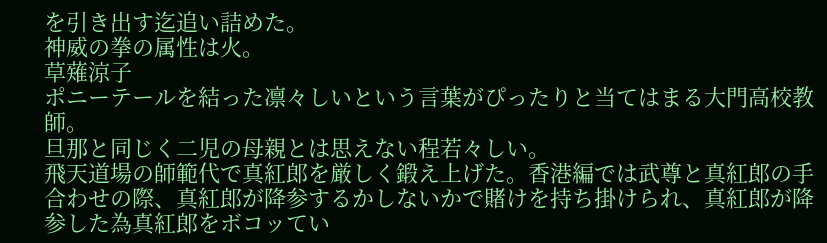を引き出す迄追い詰めた。
神威の拳の属性は火。
草薙涼子
ポニーテールを結った凛々しいという言葉がぴったりと当てはまる大門高校教師。
旦那と同じく二児の母親とは思えない程若々しい。
飛天道場の師範代で真紅郎を厳しく鍛え上げた。香港編では武尊と真紅郎の手合わせの際、真紅郎が降参するかしないかで賭けを持ち掛けられ、真紅郎が降参した為真紅郎をボコッてい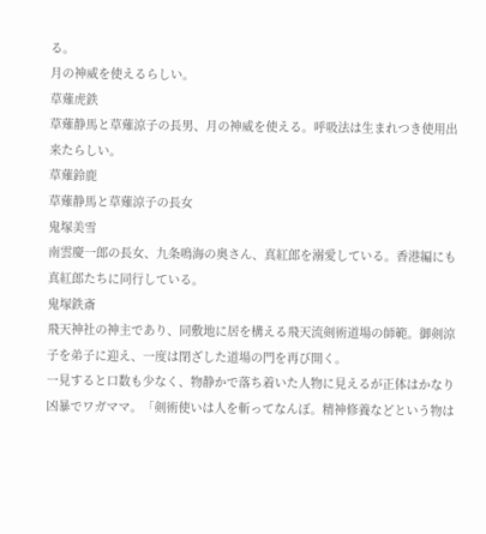る。
月の神威を使えるらしい。
草薙虎鉄
草薙静馬と草薙涼子の長男、月の神威を使える。呼吸法は生まれつき使用出来たらしい。
草薙鈴鹿
草薙静馬と草薙涼子の長女
鬼塚美雪
南雲慶一郎の長女、九条鳴海の奥さん、真紅郎を溺愛している。香港編にも真紅郎たちに同行している。
鬼塚鉄斎
飛天神社の神主であり、同敷地に居を構える飛天流剣術道場の師範。御剣涼子を弟子に迎え、一度は閉ざした道場の門を再び開く。
一見すると口数も少なく、物静かで落ち着いた人物に見えるが正体はかなり凶暴でワガママ。「剣術使いは人を斬ってなんぼ。精神修養などという物は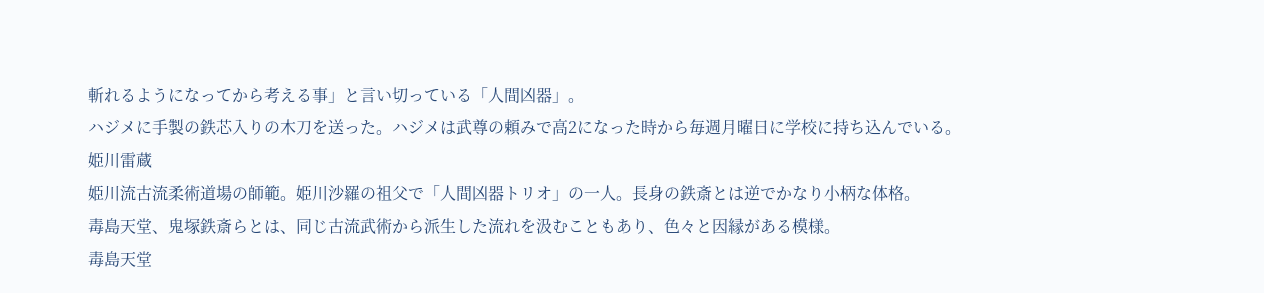斬れるようになってから考える事」と言い切っている「人間凶器」。
ハジメに手製の鉄芯入りの木刀を送った。ハジメは武尊の頼みで高2になった時から毎週月曜日に学校に持ち込んでいる。
姫川雷蔵
姫川流古流柔術道場の師範。姫川沙羅の祖父で「人間凶器トリオ」の一人。長身の鉄斎とは逆でかなり小柄な体格。
毒島天堂、鬼塚鉄斎らとは、同じ古流武術から派生した流れを汲むこともあり、色々と因縁がある模様。
毒島天堂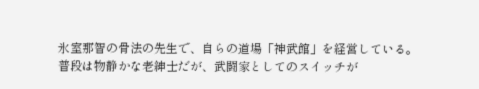氷室那智の骨法の先生で、自らの道場「神武館」を経営している。
普段は物静かな老紳士だが、武闘家としてのスイッチが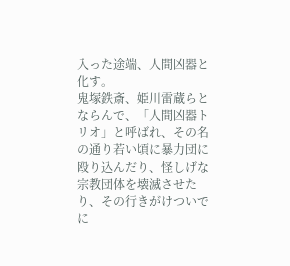入った途端、人間凶器と化す。
鬼塚鉄斎、姫川雷蔵らとならんで、「人間凶器トリオ」と呼ばれ、その名の通り若い頃に暴力団に殴り込んだり、怪しげな宗教団体を壊滅させたり、その行きがけついでに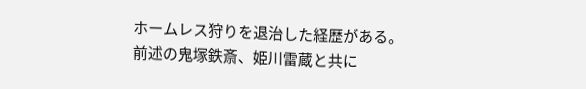ホームレス狩りを退治した経歴がある。
前述の鬼塚鉄斎、姫川雷蔵と共に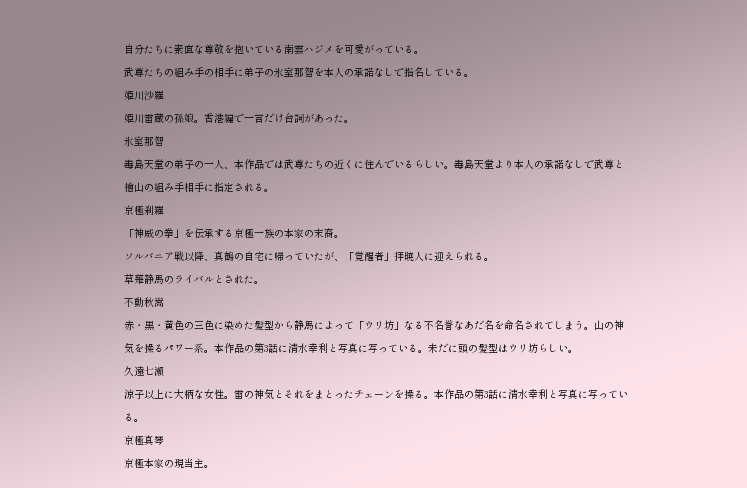自分たちに素直な尊敬を抱いている南雲ハジメを可愛がっている。
武尊たちの組み手の相手に弟子の氷室那智を本人の承諾なしで指名している。
姫川沙羅
姫川雷蔵の孫娘。香港編で一言だけ台詞があった。
氷室那智
毒島天堂の弟子の一人、本作品では武尊たちの近くに住んでいるらしい。毒島天堂より本人の承諾なしで武尊と檜山の組み手相手に指定される。
京極刹羅
「神威の拳」を伝承する京極一族の本家の末裔。
ソルバニア戦以降、真鶴の自宅に帰っていたが、「覚醒者」拝暁人に迎えられる。
草薙静馬のライバルとされた。
不動秋嵩
赤・黒・黄色の三色に染めた髪型から静馬によって「ウリ坊」なる不名誉なあだ名を命名されてしまう。山の神気を操るパワー系。本作品の第3話に清水幸利と写真に写っている。未だに頭の髪型はウリ坊らしい。
久遠七瀬
涼子以上に大柄な女性。雷の神気とそれをまとったチェーンを操る。本作品の第3話に清水幸利と写真に写っている。
京極真琴
京極本家の現当主。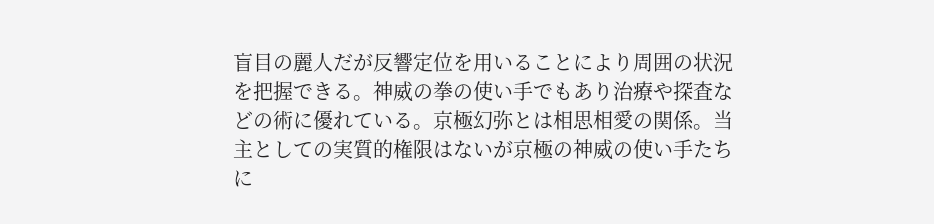盲目の麗人だが反響定位を用いることにより周囲の状況を把握できる。神威の拳の使い手でもあり治療や探査などの術に優れている。京極幻弥とは相思相愛の関係。当主としての実質的権限はないが京極の神威の使い手たちに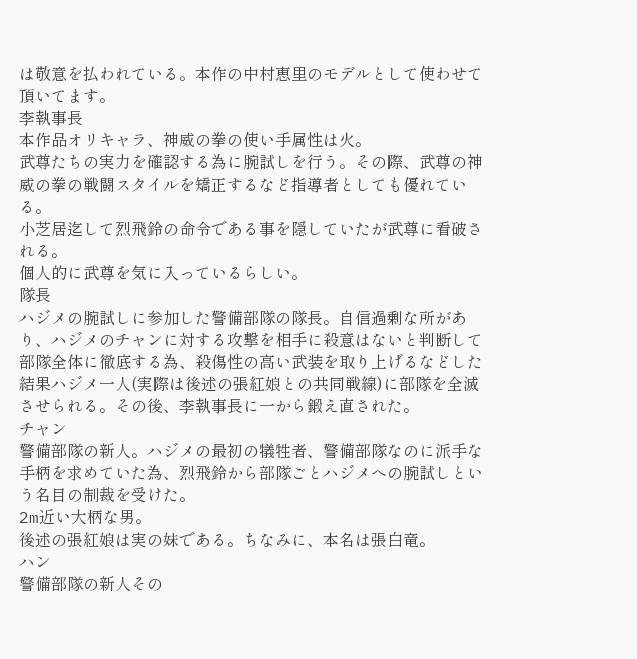は敬意を払われている。本作の中村恵里のモデルとして使わせて頂いてます。
李執事長
本作品オリキャラ、神威の拳の使い手属性は火。
武尊たちの実力を確認する為に腕試しを行う。その際、武尊の神威の拳の戦闘スタイルを矯正するなど指導者としても優れている。
小芝居迄して烈飛鈴の命令である事を隠していたが武尊に看破される。
個人的に武尊を気に入っているらしい。
隊長
ハジメの腕試しに参加した警備部隊の隊長。自信過剰な所があり、ハジメのチャンに対する攻撃を相手に殺意はないと判断して部隊全体に徹底する為、殺傷性の高い武装を取り上げるなどした結果ハジメ一人(実際は後述の張紅娘との共同戦線)に部隊を全滅させられる。その後、李執事長に一から鍛え直された。
チャン
警備部隊の新人。ハジメの最初の犠牲者、警備部隊なのに派手な手柄を求めていた為、烈飛鈴から部隊ごとハジメへの腕試しという名目の制裁を受けた。
2m近い大柄な男。
後述の張紅娘は実の妹である。ちなみに、本名は張白竜。
ハン
警備部隊の新人その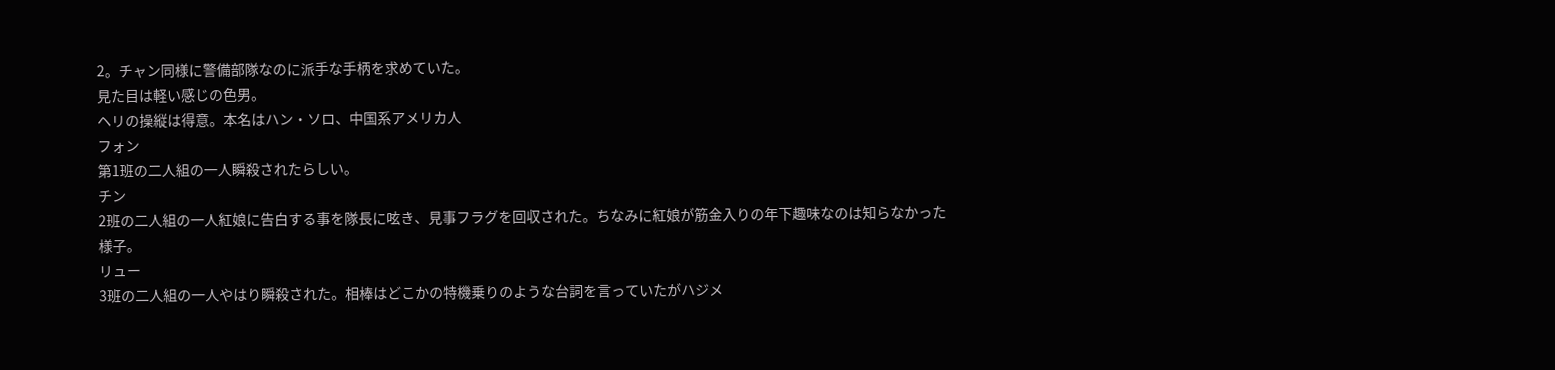2。チャン同様に警備部隊なのに派手な手柄を求めていた。
見た目は軽い感じの色男。
ヘリの操縦は得意。本名はハン・ソロ、中国系アメリカ人
フォン
第1班の二人組の一人瞬殺されたらしい。
チン
2班の二人組の一人紅娘に告白する事を隊長に呟き、見事フラグを回収された。ちなみに紅娘が筋金入りの年下趣味なのは知らなかった様子。
リュー
3班の二人組の一人やはり瞬殺された。相棒はどこかの特機乗りのような台詞を言っていたがハジメ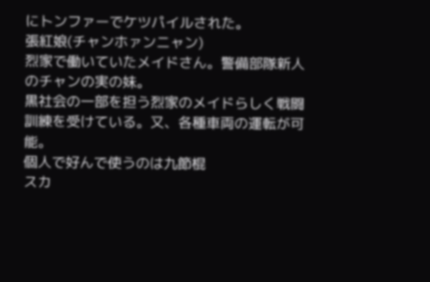にトンファーでケツパイルされた。
張紅娘(チャンホァンニャン)
烈家で働いていたメイドさん。警備部隊新人のチャンの実の妹。
黒社会の一部を担う烈家のメイドらしく戦闘訓練を受けている。又、各種車両の運転が可能。
個人で好んで使うのは九節棍
スカ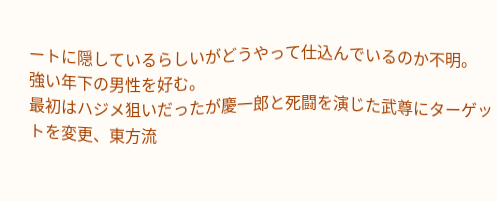ートに隠しているらしいがどうやって仕込んでいるのか不明。
強い年下の男性を好む。
最初はハジメ狙いだったが慶一郎と死闘を演じた武尊にターゲットを変更、東方流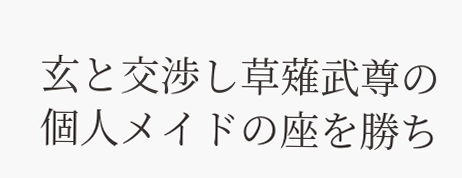玄と交渉し草薙武尊の個人メイドの座を勝ち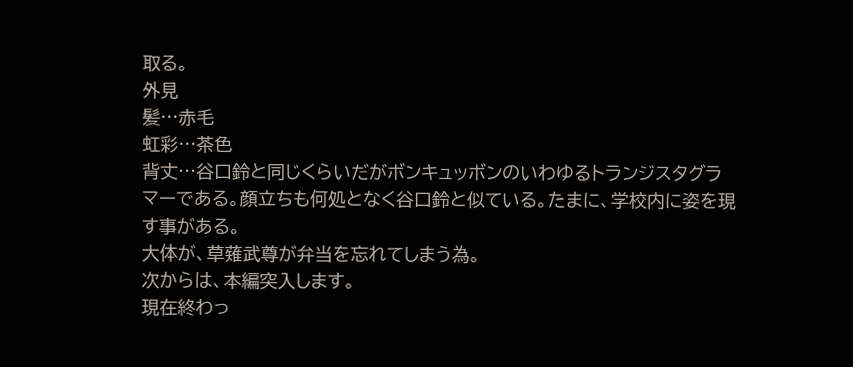取る。
外見
髪…赤毛
虹彩…茶色
背丈…谷口鈴と同じくらいだがボンキュッボンのいわゆるトランジスタグラマーである。顔立ちも何処となく谷口鈴と似ている。たまに、学校内に姿を現す事がある。
大体が、草薙武尊が弁当を忘れてしまう為。
次からは、本編突入します。
現在終わっ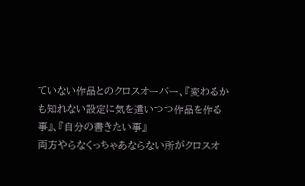ていない作品とのクロスオーバー、『変わるかも知れない設定に気を遣いつつ作品を作る事』、『自分の書きたい事』
両方やらなくっちゃあならない所がクロスオ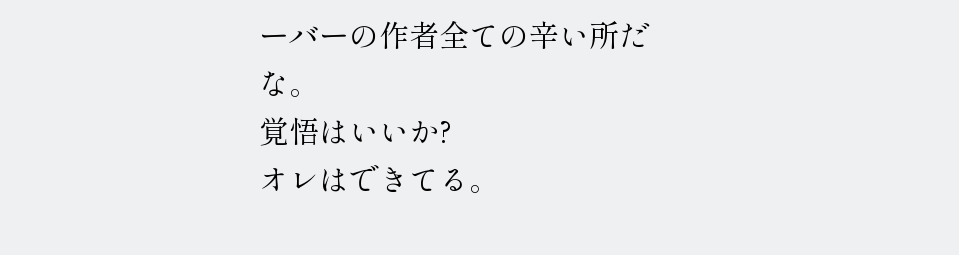ーバーの作者全ての辛い所だな。
覚悟はいいか?
オレはできてる。